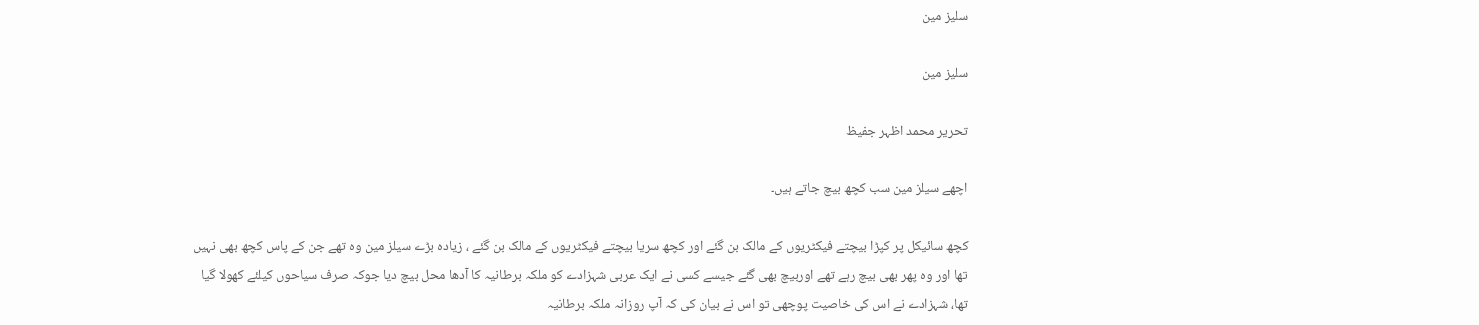سلیز مین

سلیز مین

تحریر محمد اظہر جفیظ

اچھے سیلز مین سب کچھ بیچ جاتے ہیں۔

کچھ سائیکل پر کپڑا بیچتے فیکٹریوں کے مالک بن گئے اور کچھ سریا بیچتے فیکٹریوں کے مالک بن گئے ، زیادہ بڑے سیلز مین وہ تھے جن کے پاس کچھ بھی نہیں تھا اور وہ پھر بھی بیچ رہے تھے اوربیچ بھی گئے جیسے کسی نے ایک عربی شہزادے کو ملکہ برطانیہ کا آدھا محل بیچ دیا جوکہ صرف سیاحوں کیلئے کھولا گیا تھا، شہزادے نے اس کی خاصیت پوچھی تو اس نے بیان کی کہ آپ روزانہ ملکہ برطانیہ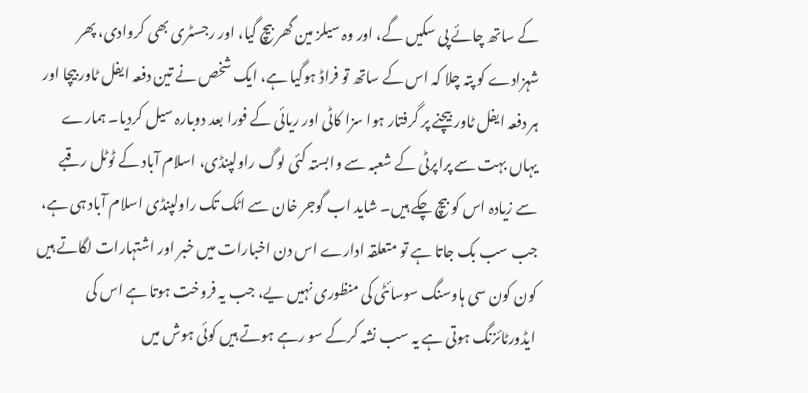کے ساتھ چائے پی سکیں گے، اور وہ سیلز مین گھر بیچ گیا، اور رجسٹری بھی کروادی، پھر شہزادے کو پتہ چلا کہ اس کے ساتھ تو فراڈ ہوگیا ہے، ایک شخص نے تین دفعہ ایفل ٹاور بیچا اور ہر دفعہ ایفل ٹاور بیچنے پر گرفتار ہوا سزا کاٹی اور ریائی کے فورا بعد دوبارہ سیل کردیا۔ ہمارے یہاں بہت سے پراپرٹی کے شعبہ سے وابستہ کئی لوگ راولپنڈی، اسلام آباد کے ٹوٹل رقبے سے زیادہ اس کو بیچ چکے ہیں۔ شاید اب گوجر خان سے اٹک تک راولپنڈی اسلام آباد ہی ہے، جب سب بک جاتا ہے تو متعلقہ ادارے اس دن اخبارات میں خبر اور اشتہارات لگاتے ہیں کون کون سی ہاوسنگ سوسائٹی کی منظوری نہیں یے، جب یہ فروخت ہوتا ہے اس کی ایڈورٹائزنگ ہوتی ہے یہ سب نشہ کرکے سو رہے ہوتے ہیں کوئی ہوش میں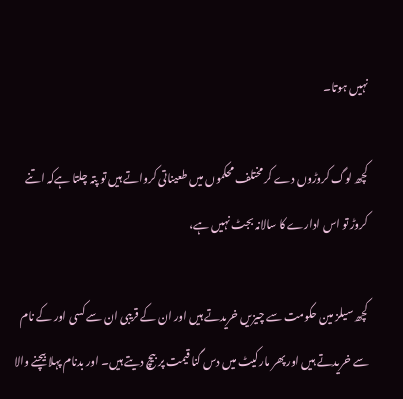نہیں ہوتا۔

کچھ لوگ کروڑوں دے کر مختلف محکموں میں طعیناتی کرواتے ہیں تو پتہ چلتا ہےکہ اتنے کروڑ تو اس ادارے کا سالانہ بجٹ نہیں ہے،

کچھ سیلز مین حکومت سے چیزیں خریدتے ہیں اور ان کے قریبی ان سے کسی اور کے نام سے خریدتے ہیں اور پھر مارکیٹ میں دس گنا قیمت پر بیچ دیتے ہیں۔ اور بدنام پہلا بیچنے والا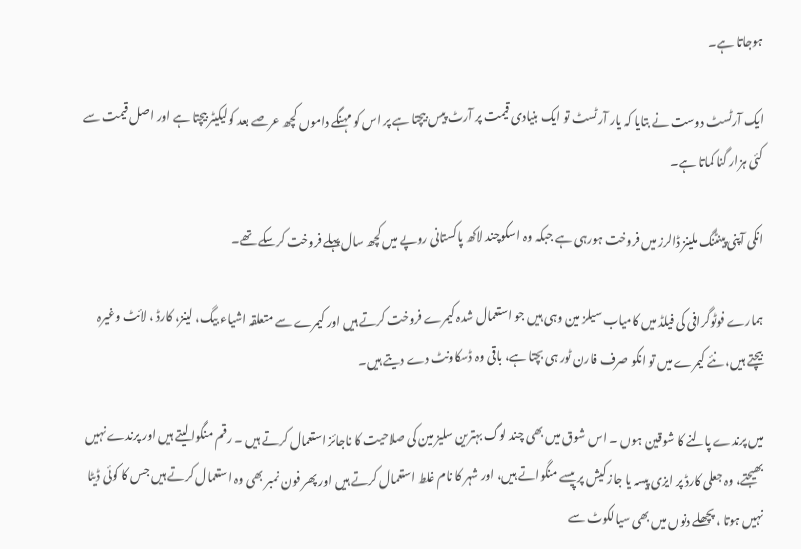ہوجاتا ہے۔

ایک آرٹسٹ دوست نے بتایا کہ یار آرٹسٹ تو ایک بنیادی قیمت پر آرٹ پیس بیچتا ہے پر اس کو مہنگے داموں کچھ عرصے بعد کولیکیٹر بیچتا ہے اور اصل قیمت سے کئی ہزار گنا کماتا ہے۔

انکی آپنی پینٹنگ ملینز ڈالرز میں فروخت ہورہی ہے جبکہ وہ اسکوچند لاکھ پاکستانی روپے میں کچھ سال پہلے فروخت کرسکے تھے۔

ہمارے فوٹوگرافی کی فیلڈ میں کامیاب سیلز مین وہی ہیں جو استعمال شدہ کیمرے فروخت کرتے ہیں اور کیمرے سے متعلقہ اشیاء بیگ، لینز، کارڈ ، لائٹ وغیرہ بیچتے ہیں، نئے کیمرے میں تو انکو صرف فارن ٹور ہی بچتا ہے، باقی وہ ڈسکاونٹ دے دیتے ہیں۔

میں پرندے پالنے کا شوقین ہوں ۔ اس شوق میں بھی چند لوگ بہترین سلیز مین کی صلاحیت کا ناجائز استعمال کرتے ہیں ۔ رقم منگوا لیتے ہیں اور پرندے نہیں بھیجتے، وہ جعلی کارڈ پر ایزی پیسہ یا جاز کیش پر پیسے منگواتے ہیں، اور شہر کا نام غلط استعمال کرتے ہیں اور پھر فون نمبر بھی وہ استعمال کرتے ہیں جس کا کوئی ڈیٹا نہیں ہوتا ، پچھلے دنوں میں بھی سیالکوٹ سے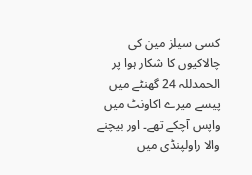کسی سیلز مین کی چالاکیوں کا شکار ہوا پر الحمدللہ 24 گھنٹے میں پیسے میرے اکاونٹ میں واپس آچکے تھے۔ اور بیچنے والا راولپنڈی میں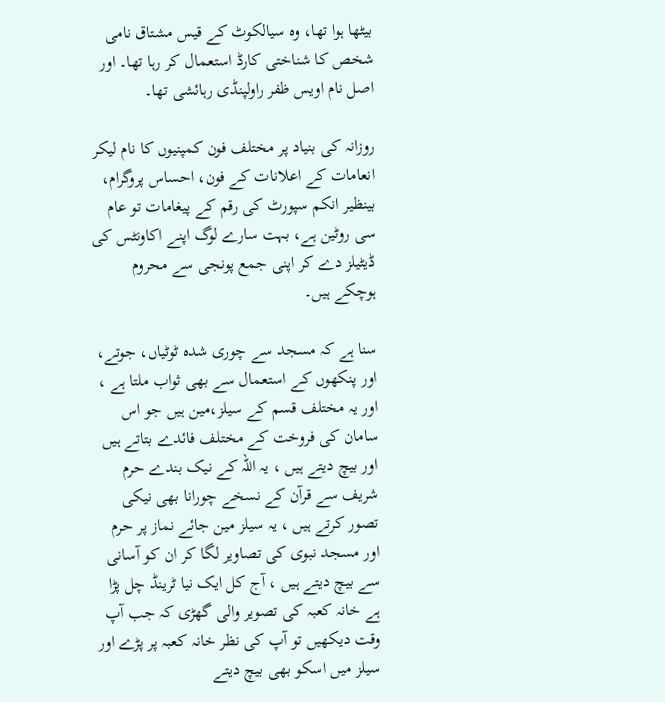بیٹھا ہوا تھا، وہ سیالکوٹ کے قیس مشتاق نامی شخص کا شناختی کارڈ استعمال کر رہا تھا۔ اور اصل نام اویس ظفر راولپنڈی رہائشی تھا۔

روزانہ کی بنیاد پر مختلف فون کمپنیوں کا نام لیکر انعامات کے اعلانات کے فون، احساس پروگرام، بینظیر انکم سپورٹ کی رقم کے پیغامات تو عام سی روٹین ہے، بہت سارے لوگ اپنے اکاونٹس کی ڈیٹیلز دے کر اپنی جمع پونجی سے محروم ہوچکے ہیں۔

سنا ہے کہ مسجد سے چوری شدہ ٹوٹیاں، جوتے، اور پنکھوں کے استعمال سے بھی ثواب ملتا ہے ، اور یہ مختلف قسم کے سیلز،مین ہیں جو اس سامان کی فروخت کے مختلف فائدے بتاتے ہیں اور بیچ دیتے ہیں ، یہ اللہ کے نیک بندے حرم شریف سے قرآن کے نسخے چورانا بھی نیکی تصور کرتے ہیں ، یہ سیلز مین جائے نماز پر حرم اور مسجد نبوی کی تصاویر لگا کر ان کو آسانی سے بیچ دیتے ہیں ، آج کل ایک نیا ٹرینڈ چل پڑا ہے خانہ کعبہ کی تصویر والی گھڑی کہ جب آپ وقت دیکھیں تو آپ کی نظر خانہ کعبہ پر پڑے اور سیلز میں اسکو بھی بیچ دیتے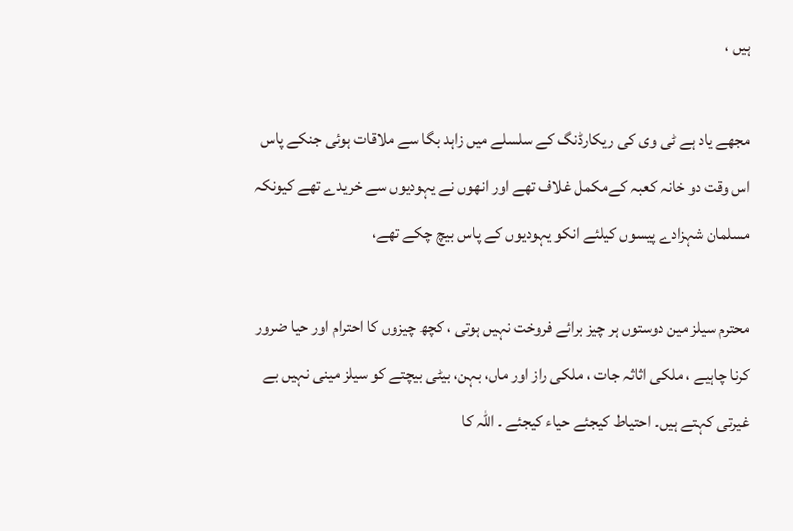ہیں ،

مجھے یاد ہے ٹی وی کی ریکارڈنگ کے سلسلے میں زاہد بگا سے ملاقات ہوئی جنکے پاس اس وقت دو خانہ کعبہ کےمکمل غلاف تھے اور انھوں نے یہودیوں سے خریدے تھے کیونکہ مسلمان شہزادے پیسوں کیلئے انکو یہودیوں کے پاس بیچ چکے تھے،

محترم سیلز مین دوستوں ہر چیز برائے فروخت نہیں ہوتی ، کچھ چیزوں کا احترام اور حیا ضرور کرنا چاہیے ، ملکی اثاثہ جات ، ملکی راز اور ماں، بہن، بیٹی بیچتے کو سیلز مینی نہیں بے غیرتی کہتے ہیں۔ احتیاط کیجئے حیاء کیجئے ۔ اللہ کا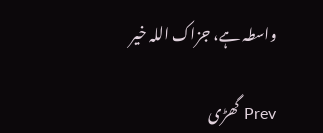واسطہ ہے، جزاک اللہ خیر

Prev گھڑی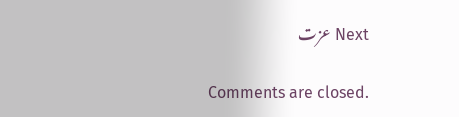Next عزت

Comments are closed.